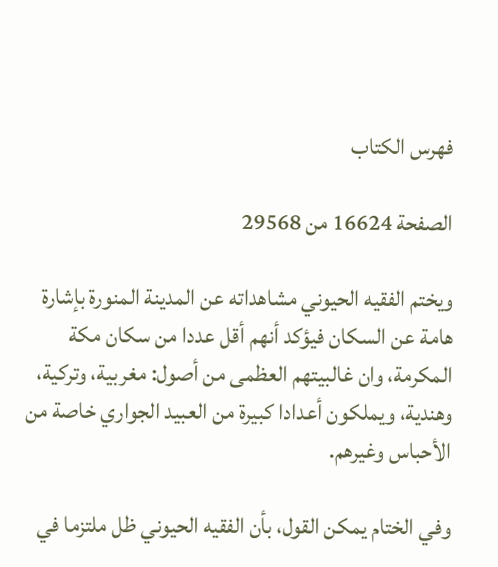فهرس الكتاب

الصفحة 16624 من 29568

ويختم الفقيه الحيوني مشاهداته عن المدينة المنورة بإشارة هامة عن السكان فيؤكد أنهم أقل عددا من سكان مكة المكرمة، وان غالبيتهم العظمى من أصول: مغربية، وتركية، وهندية، ويملكون أعدادا كبيرة من العبيد الجواري خاصة من الأحباس وغيرهم.

وفي الختام يمكن القول، بأن الفقيه الحيوني ظل ملتزما في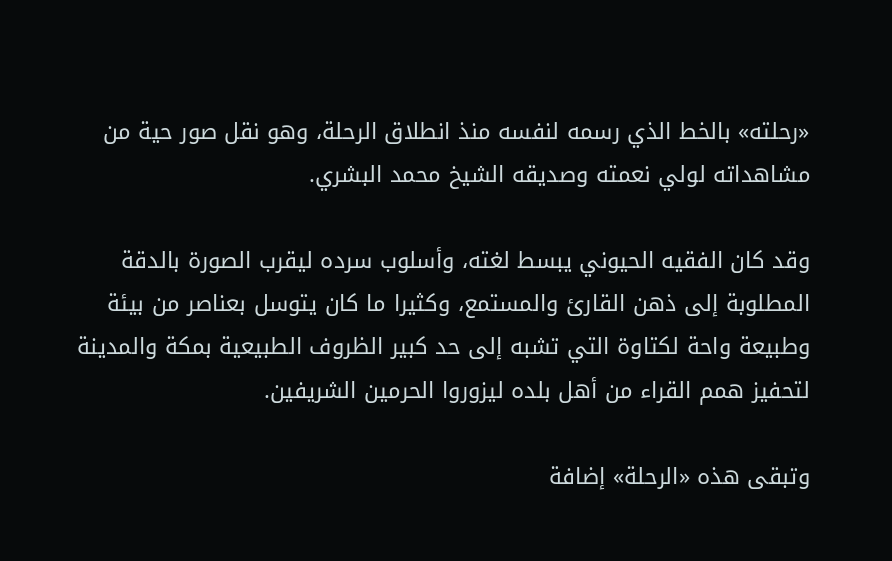«رحلته» بالخط الذي رسمه لنفسه منذ انطلاق الرحلة، وهو نقل صور حية من مشاهداته لولي نعمته وصديقه الشيخ محمد البشري.

وقد كان الفقيه الحيوني يبسط لغته، وأسلوب سرده ليقرب الصورة بالدقة المطلوبة إلى ذهن القارئ والمستمع، وكثيرا ما كان يتوسل بعناصر من بيئة وطبيعة واحة لكتاوة التي تشبه إلى حد كبير الظروف الطبيعية بمكة والمدينة لتحفيز همم القراء من أهل بلده ليزوروا الحرمين الشريفين.

وتبقى هذه «الرحلة» إضافة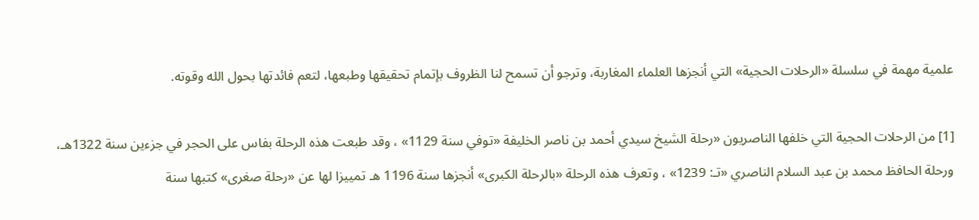علمية مهمة في سلسلة «الرحلات الحجية» التي أنجزها العلماء المغاربة، وترجو أن تسمح لنا الظروف بإتمام تحقيقها وطبعها، لتعم فائدتها بحول الله وقوته.

[1] من الرحلات الحجية التي خلفها الناصريون «رحلة الشيخ سيدي أحمد بن ناصر الخليفة «توفي سنة 1129» ، وقد طبعت هذه الرحلة بفاس على الحجر في جزءين سنة 1322هـ، ورحلة الحافظ محمد بن عبد السلام الناصري «تـ: 1239» ، وتعرف هذه الرحلة «بالرحلة الكبرى» أنجزها سنة 1196 هـ تمييزا لها عن «رحلة صغرى» كتبها سنة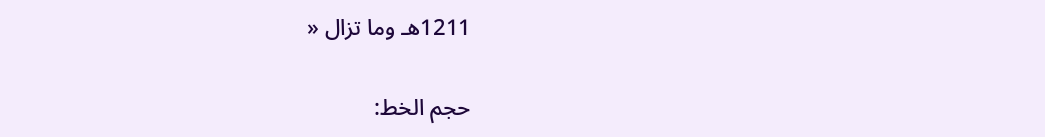1211هـ وما تزال «

حجم الخط: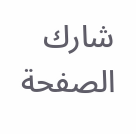شارك الصفحة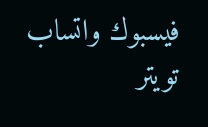فيسبوك واتساب تويتر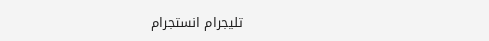تليجرام انستجرام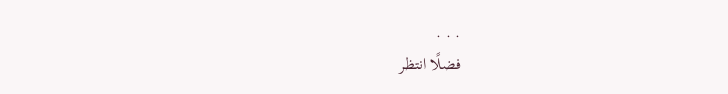. . .
فضلًا انتظر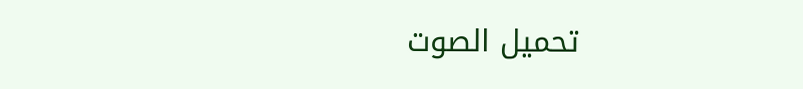تحميل الصوت